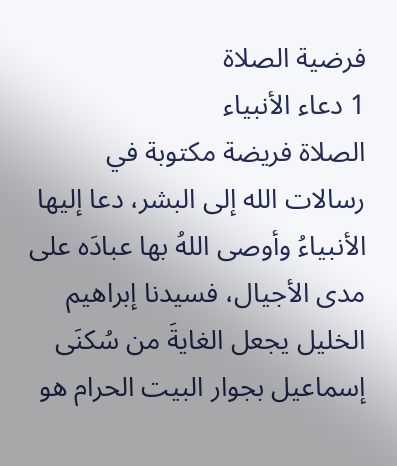فرضية الصلاة
1 دعاء الأنبياء
الصلاة فريضة مكتوبة في رسالات الله إلى البشر، دعا إليها الأنبياءُ وأوصى اللهُ بها عبادَه على مدى الأجيال، فسيدنا إبراهيم الخليل يجعل الغايةَ من سُكنَى إسماعيل بجوار البيت الحرام هو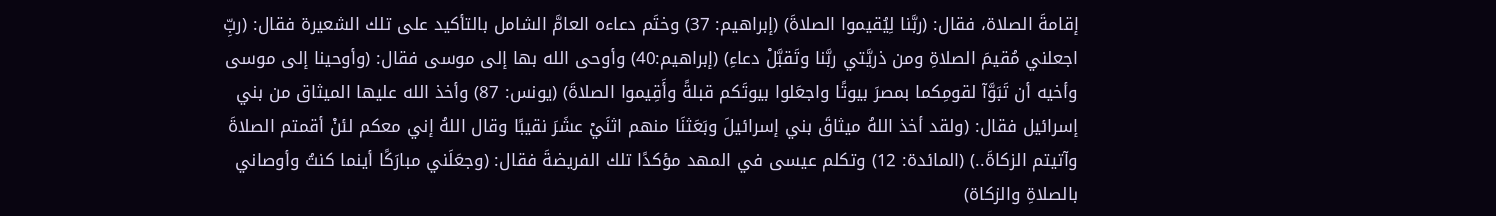إقامةَ الصلاة، فقال: (ربَّنا لِيُقيموا الصلاةَ) (إبراهيم: 37) وختَم دعاءه العامَّ الشامل بالتأكيد على تلك الشعيرة فقال: (ربِّ اجعلني مُقيمَ الصلاةِ ومن ذريَّتي ربَّنا وتَقبَّلْ دعاءِ) (إبراهيم:40) وأوحى الله بها إلى موسى فقال: (وأوحينا إلى موسى وأخيه أن تَبَوَّآ لقومِكما بمصرَ بيوتًا واجعَلوا بيوتَكم قبلةً وأَقِيموا الصلاةَ) (يونس: 87) وأخذ الله عليها الميثاق من بني إسرائيل فقال: (ولقد أخذ اللهُ ميثاقَ بني إسرائيلَ وبَعَثنَا منهم اثنَيْ عشَرَ نقيبًا وقال اللهُ إني معكم لئنْ أقمتم الصلاةَ وآتيتم الزكاةَ..) (المائدة: 12) وتكلم عيسى في المهد مؤكدًا تلك الفريضةَ فقال: (وجعَلَني مبارَكًا أينما كنتُ وأوصاني بالصلاةِ والزكاة)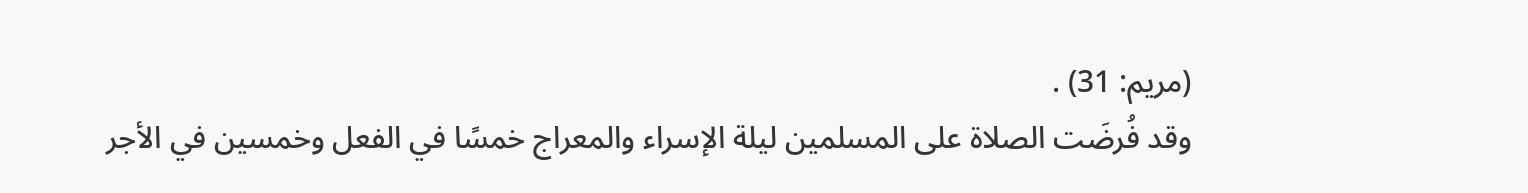(مريم: 31) .
وقد فُرضَت الصلاة على المسلمين ليلة الإسراء والمعراج خمسًا في الفعل وخمسين في الأجر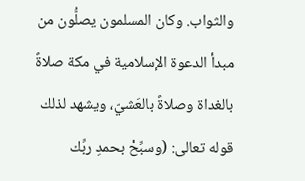والثواب. وكان المسلمون يصلُّون من مبدأ الدعوة الإسلامية في مكة صلاةً بالغداة وصلاةً بالعَشيّ، ويشهد لذلك قوله تعالى: (وسبِّحْ بحمدِ ربِّك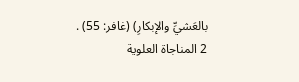بالعَشيِّ والإبكارِ) (غافر: 55) .
2 المناجاة العلوية